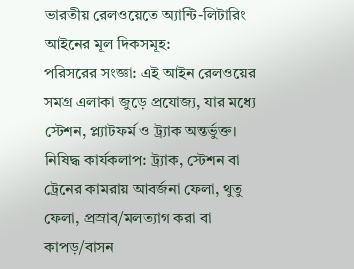ভারতীয় রেলওয়েতে অ্যান্টি-লিটারিং আইনের মূল দিকসমূহ:
পরিসরের সংজ্ঞা: এই আইন রেলওয়ের সমগ্র এলাকা জুড়ে প্রযোজ্য, যার মধ্যে স্টেশন, প্ল্যাটফর্ম ও ট্র্যাক অন্তর্ভুক্ত।
নিষিদ্ধ কার্যকলাপ: ট্র্যাক, স্টেশন বা ট্রেনের কামরায় আবর্জনা ফেলা, থুতু ফেলা, প্রস্রাব/মলত্যাগ করা বা কাপড়/বাসন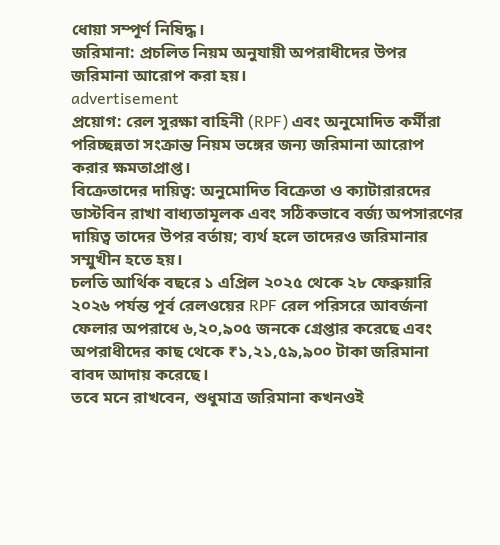ধোয়া সম্পূর্ণ নিষিদ্ধ।
জরিমানা: প্রচলিত নিয়ম অনুযায়ী অপরাধীদের উপর জরিমানা আরোপ করা হয়।
advertisement
প্রয়োগ: রেল সুরক্ষা বাহিনী (RPF) এবং অনুমোদিত কর্মীরা পরিচ্ছন্নতা সংক্রান্ত নিয়ম ভঙ্গের জন্য জরিমানা আরোপ করার ক্ষমতাপ্রাপ্ত।
বিক্রেতাদের দায়িত্ব: অনুমোদিত বিক্রেতা ও ক্যাটারারদের ডাস্টবিন রাখা বাধ্যতামূলক এবং সঠিকভাবে বর্জ্য অপসারণের দায়িত্ব তাদের উপর বর্তায়; ব্যর্থ হলে তাদেরও জরিমানার সম্মুখীন হতে হয়।
চলতি আর্থিক বছরে ১ এপ্রিল ২০২৫ থেকে ২৮ ফেব্রুয়ারি ২০২৬ পর্যন্ত পূর্ব রেলওয়ের RPF রেল পরিসরে আবর্জনা ফেলার অপরাধে ৬,২০,৯০৫ জনকে গ্রেপ্তার করেছে এবং অপরাধীদের কাছ থেকে ₹১,২১,৫৯,৯০০ টাকা জরিমানা বাবদ আদায় করেছে।
তবে মনে রাখবেন, শুধুমাত্র জরিমানা কখনওই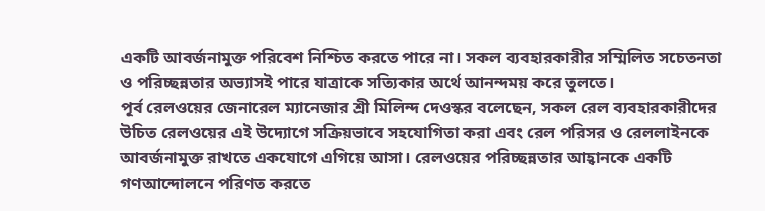একটি আবর্জনামুক্ত পরিবেশ নিশ্চিত করতে পারে না। সকল ব্যবহারকারীর সম্মিলিত সচেতনতা ও পরিচ্ছন্নতার অভ্যাসই পারে যাত্রাকে সত্যিকার অর্থে আনন্দময় করে তুলতে।
পূর্ব রেলওয়ের জেনারেল ম্যানেজার শ্রী মিলিন্দ দেওস্কর বলেছেন, সকল রেল ব্যবহারকারীদের উচিত রেলওয়ের এই উদ্যোগে সক্রিয়ভাবে সহযোগিতা করা এবং রেল পরিসর ও রেললাইনকে আবর্জনামুক্ত রাখতে একযোগে এগিয়ে আসা। রেলওয়ের পরিচ্ছন্নতার আহ্বানকে একটি গণআন্দোলনে পরিণত করতে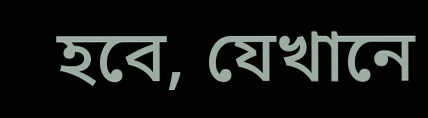হবে, যেখানে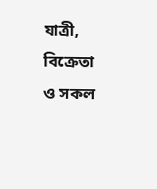যাত্রী, বিক্রেতা ও সকল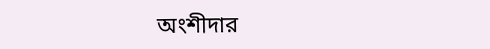অংশীদার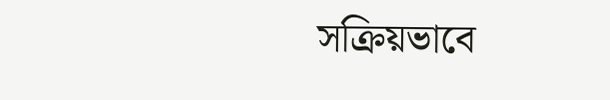সক্রিয়ভাবে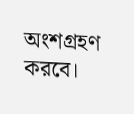অংশগ্রহণ করবে।